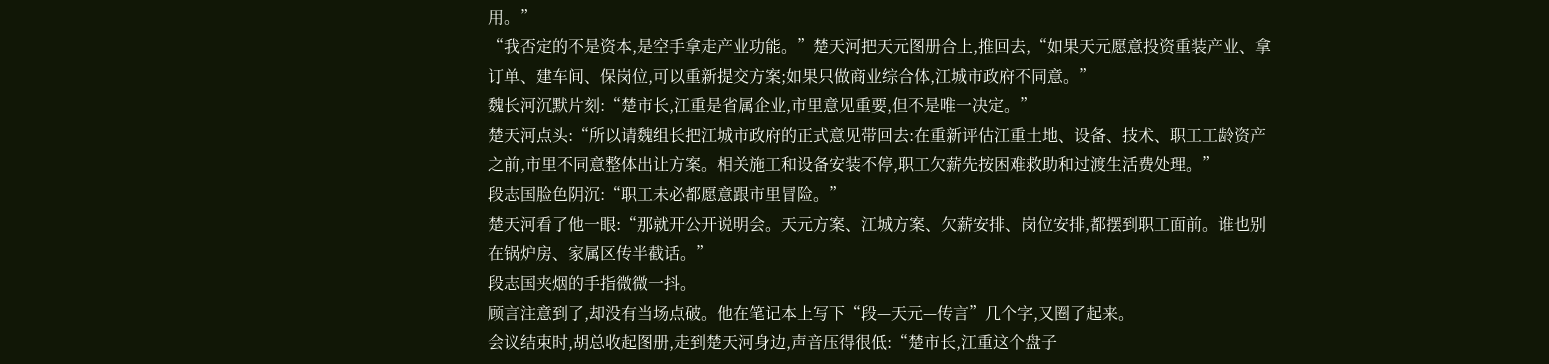用。”
“我否定的不是资本,是空手拿走产业功能。”楚天河把天元图册合上,推回去,“如果天元愿意投资重装产业、拿订单、建车间、保岗位,可以重新提交方案;如果只做商业综合体,江城市政府不同意。”
魏长河沉默片刻:“楚市长,江重是省属企业,市里意见重要,但不是唯一决定。”
楚天河点头:“所以请魏组长把江城市政府的正式意见带回去:在重新评估江重土地、设备、技术、职工工龄资产之前,市里不同意整体出让方案。相关施工和设备安装不停,职工欠薪先按困难救助和过渡生活费处理。”
段志国脸色阴沉:“职工未必都愿意跟市里冒险。”
楚天河看了他一眼:“那就开公开说明会。天元方案、江城方案、欠薪安排、岗位安排,都摆到职工面前。谁也别在锅炉房、家属区传半截话。”
段志国夹烟的手指微微一抖。
顾言注意到了,却没有当场点破。他在笔记本上写下“段—天元—传言”几个字,又圈了起来。
会议结束时,胡总收起图册,走到楚天河身边,声音压得很低:“楚市长,江重这个盘子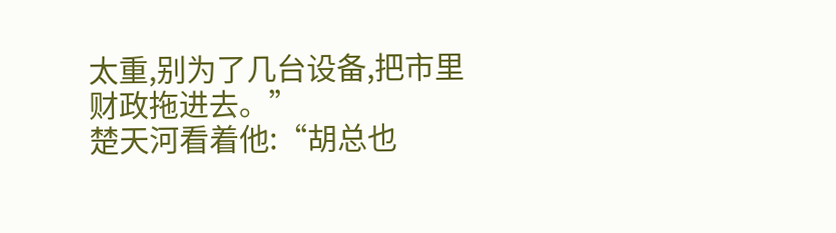太重,别为了几台设备,把市里财政拖进去。”
楚天河看着他:“胡总也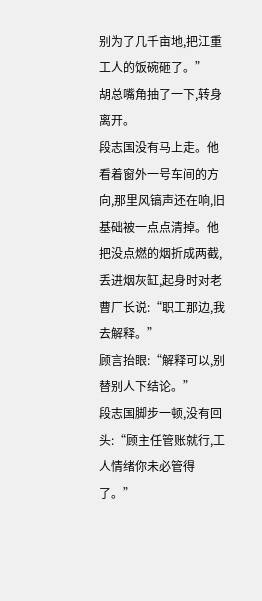别为了几千亩地,把江重工人的饭碗砸了。”
胡总嘴角抽了一下,转身离开。
段志国没有马上走。他看着窗外一号车间的方向,那里风镐声还在响,旧基础被一点点清掉。他把没点燃的烟折成两截,丢进烟灰缸,起身时对老曹厂长说:“职工那边,我去解释。”
顾言抬眼:“解释可以,别替别人下结论。”
段志国脚步一顿,没有回头:“顾主任管账就行,工人情绪你未必管得了。”